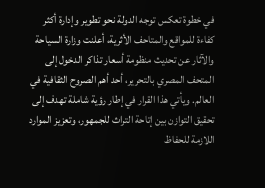في خطوة تعكس توجه الدولة نحو تطوير وإدارة أكثر كفاءة للمواقع والمتاحف الأثرية، أعلنت وزارة السياحة والآثار عن تحديث منظومة أسعار تذاكر الدخول إلى المتحف المصري بالتحرير، أحد أهم الصروح الثقافية في العالم. ويأتي هذا القرار في إطار رؤية شاملة تهدف إلى تحقيق التوازن بين إتاحة التراث للجمهور، وتعزيز الموارد اللازمة للحفاظ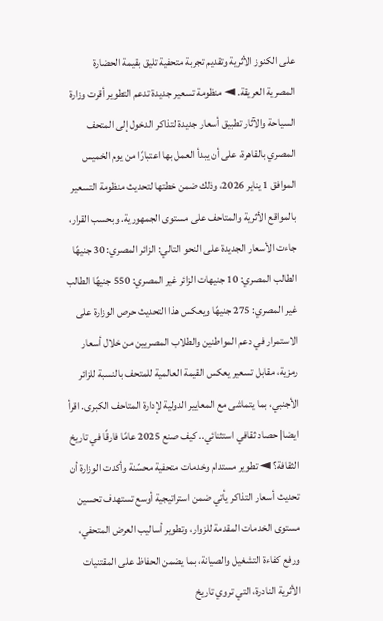على الكنوز الأثرية وتقديم تجربة متحفية تليق بقيمة الحضارة المصرية العريقة. ◄ منظومة تسعير جديدة تدعم التطوير أقرت وزارة السياحة والآثار تطبيق أسعار جديدة لتذاكر الدخول إلى المتحف المصري بالقاهرة، على أن يبدأ العمل بها اعتبارًا من يوم الخميس الموافق 1 يناير 2026، وذلك ضمن خطتها لتحديث منظومة التسعير بالمواقع الأثرية والمتاحف على مستوى الجمهورية. وبحسب القرار، جاءت الأسعار الجديدة على النحو التالي: الزائر المصري: 30 جنيهًا الطالب المصري: 10 جنيهات الزائر غير المصري: 550 جنيهًا الطالب غير المصري: 275 جنيهًا ويعكس هذا التحديث حرص الوزارة على الاستمرار في دعم المواطنين والطلاب المصريين من خلال أسعار رمزية، مقابل تسعير يعكس القيمة العالمية للمتحف بالنسبة للزائر الأجنبي، بما يتماشى مع المعايير الدولية لإدارة المتاحف الكبرى. اقرأ ايضا| حصاد ثقافي استثنائي.. كيف صنع 2025 عامًا فارقًا في تاريخ الثقافة؟ ◄ تطوير مستدام وخدمات متحفية محسّنة وأكدت الوزارة أن تحديث أسعار التذاكر يأتي ضمن استراتيجية أوسع تستهدف تحسين مستوى الخدمات المقدمة للزوار، وتطوير أساليب العرض المتحفي، ورفع كفاءة التشغيل والصيانة، بما يضمن الحفاظ على المقتنيات الأثرية النادرة، التي تروي تاريخ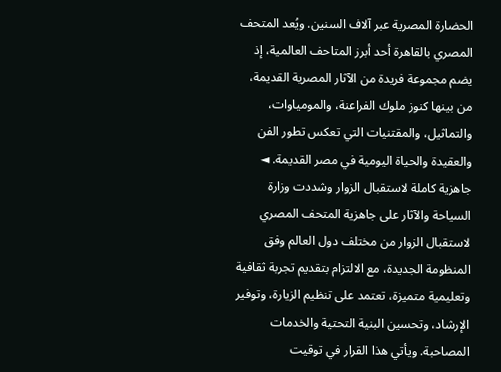الحضارة المصرية عبر آلاف السنين. ويُعد المتحف المصري بالقاهرة أحد أبرز المتاحف العالمية، إذ يضم مجموعة فريدة من الآثار المصرية القديمة، من بينها كنوز ملوك الفراعنة، والمومياوات، والتماثيل، والمقتنيات التي تعكس تطور الفن والعقيدة والحياة اليومية في مصر القديمة. ◄ جاهزية كاملة لاستقبال الزوار وشددت وزارة السياحة والآثار على جاهزية المتحف المصري لاستقبال الزوار من مختلف دول العالم وفق المنظومة الجديدة، مع الالتزام بتقديم تجربة ثقافية وتعليمية متميزة، تعتمد على تنظيم الزيارة، وتوفير الإرشاد، وتحسين البنية التحتية والخدمات المصاحبة. ويأتي هذا القرار في توقيت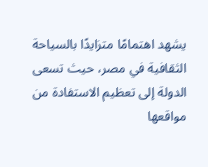يشهد اهتمامًا متزايدًا بالسياحة الثقافية في مصر، حيث تسعى الدولة إلى تعظيم الاستفادة من مواقعها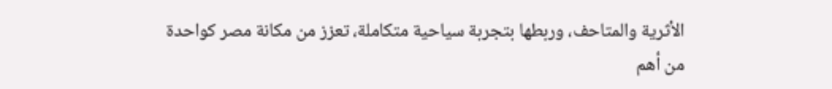الأثرية والمتاحف، وربطها بتجربة سياحية متكاملة، تعزز من مكانة مصر كواحدة من أهم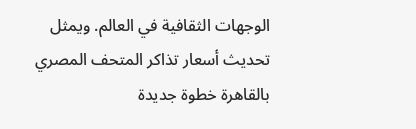الوجهات الثقافية في العالم. ويمثل تحديث أسعار تذاكر المتحف المصري بالقاهرة خطوة جديدة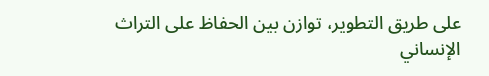على طريق التطوير، توازن بين الحفاظ على التراث الإنساني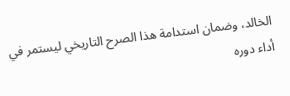الخالد، وضمان استدامة هذا الصرح التاريخي ليستمر في أداء دوره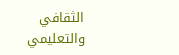الثقافي والتعليمي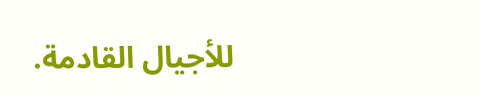للأجيال القادمة.